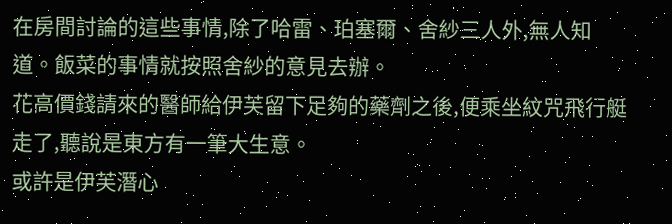在房間討論的這些事情,除了哈雷、珀塞爾、舍紗三人外,無人知道。飯菜的事情就按照舍紗的意見去辦。
花高價錢請來的醫師給伊芙留下足夠的藥劑之後,便乘坐紋咒飛行艇走了,聽說是東方有一筆大生意。
或許是伊芙潛心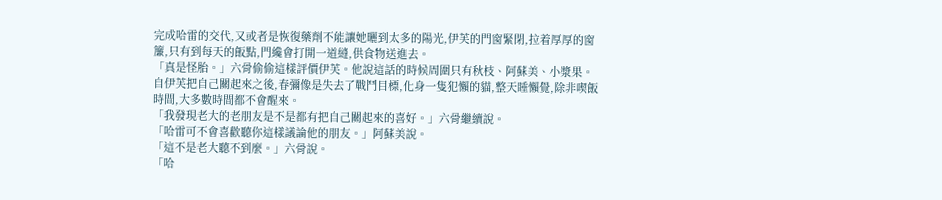完成哈雷的交代,又或者是恢復藥劑不能讓她曬到太多的陽光,伊芙的門窗緊閉,拉着厚厚的窗簾,只有到每天的飯點,門纔會打開一道縫,供食物送進去。
「真是怪胎。」六骨偷偷這樣評價伊芙。他說這話的時候周圍只有秋枝、阿蘇美、小漿果。
自伊芙把自己關起來之後,春彌像是失去了戰鬥目標,化身一隻犯懶的貓,整天睡懶覺,除非喫飯時間,大多數時間都不會醒來。
「我發現老大的老朋友是不是都有把自己關起來的喜好。」六骨繼續說。
「哈雷可不會喜歡聽你這樣議論他的朋友。」阿蘇美說。
「這不是老大聽不到麼。」六骨說。
「哈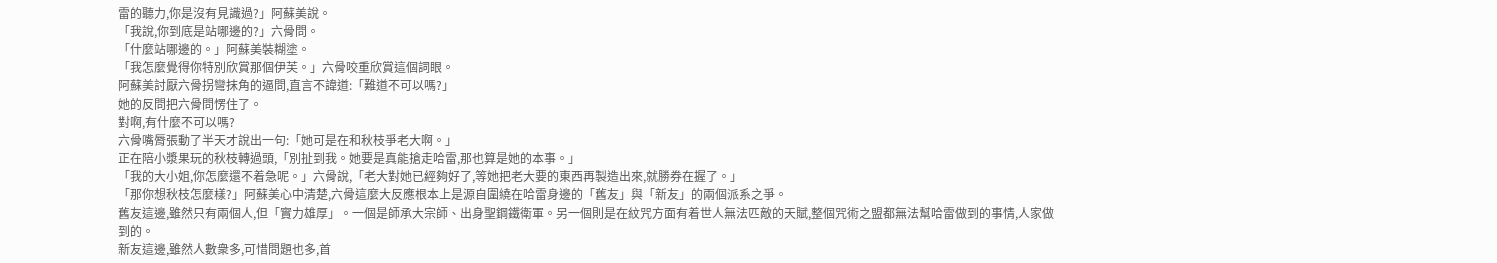雷的聽力,你是沒有見識過?」阿蘇美說。
「我說,你到底是站哪邊的?」六骨問。
「什麼站哪邊的。」阿蘇美裝糊塗。
「我怎麼覺得你特別欣賞那個伊芙。」六骨咬重欣賞這個詞眼。
阿蘇美討厭六骨拐彎抹角的逼問,直言不諱道:「難道不可以嗎?」
她的反問把六骨問愣住了。
對啊,有什麼不可以嗎?
六骨嘴脣張動了半天才說出一句:「她可是在和秋枝爭老大啊。」
正在陪小漿果玩的秋枝轉過頭,「別扯到我。她要是真能搶走哈雷,那也算是她的本事。」
「我的大小姐,你怎麼還不着急呢。」六骨說,「老大對她已經夠好了,等她把老大要的東西再製造出來,就勝券在握了。」
「那你想秋枝怎麼樣?」阿蘇美心中清楚,六骨這麼大反應根本上是源自圍繞在哈雷身邊的「舊友」與「新友」的兩個派系之爭。
舊友這邊,雖然只有兩個人,但「實力雄厚」。一個是師承大宗師、出身聖鋼鐵衛軍。另一個則是在紋咒方面有着世人無法匹敵的天賦,整個咒術之盟都無法幫哈雷做到的事情,人家做到的。
新友這邊,雖然人數衆多,可惜問題也多,首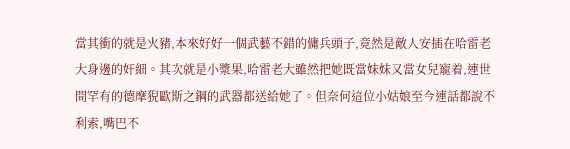當其衝的就是火豬,本來好好一個武藝不錯的傭兵頭子,竟然是敵人安插在哈雷老大身邊的奸細。其次就是小漿果,哈雷老大雖然把她既當妹妹又當女兒寵着,連世間罕有的德摩猊歐斯之鋼的武器都送給她了。但奈何這位小姑娘至今連話都說不利索,嘴巴不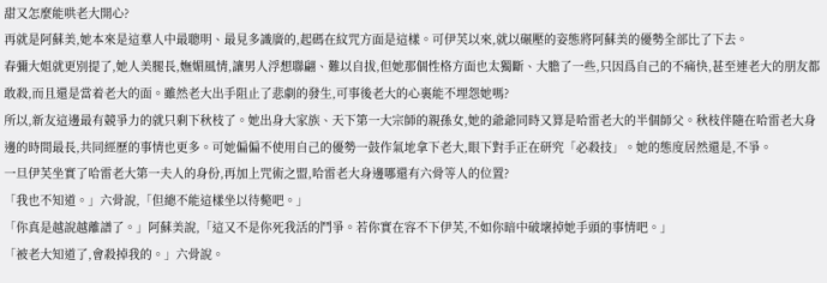甜又怎麼能哄老大開心?
再就是阿蘇美,她本來是這羣人中最聰明、最見多識廣的,起碼在紋咒方面是這樣。可伊芙以來,就以碾壓的姿態將阿蘇美的優勢全部比了下去。
春彌大姐就更別提了,她人美腿長,嫵媚風情,讓男人浮想聯翩、難以自拔,但她那個性格方面也太獨斷、大膽了一些,只因爲自己的不痛快,甚至連老大的朋友都敢殺,而且還是當着老大的面。雖然老大出手阻止了悲劇的發生,可事後老大的心裏能不埋怨她嗎?
所以,新友這邊最有競爭力的就只剩下秋枝了。她出身大家族、天下第一大宗師的親孫女,她的爺爺同時又算是哈雷老大的半個師父。秋枝伴隨在哈雷老大身邊的時間最長,共同經歷的事情也更多。可她偏偏不使用自己的優勢一鼓作氣地拿下老大,眼下對手正在研究「必殺技」。她的態度居然還是,不爭。
一旦伊芙坐實了哈雷老大第一夫人的身份,再加上咒術之盟,哈雷老大身邊哪還有六骨等人的位置?
「我也不知道。」六骨說,「但總不能這樣坐以待斃吧。」
「你真是越說越離譜了。」阿蘇美說,「這又不是你死我活的鬥爭。若你實在容不下伊芙,不如你暗中破壞掉她手頭的事情吧。」
「被老大知道了,會殺掉我的。」六骨說。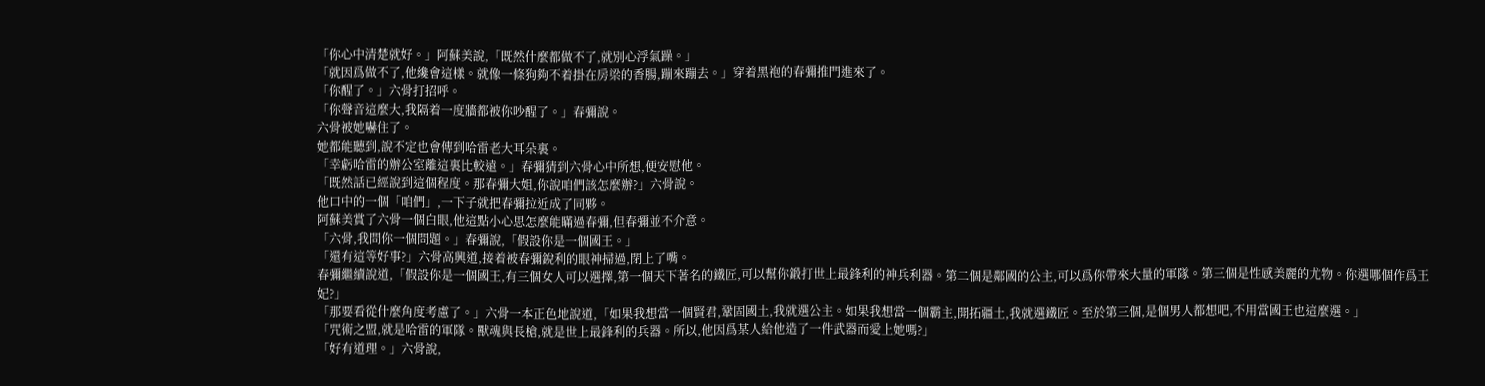「你心中清楚就好。」阿蘇美說,「既然什麼都做不了,就別心浮氣躁。」
「就因爲做不了,他纔會這樣。就像一條狗夠不着掛在房梁的香腸,蹦來蹦去。」穿着黑袍的春彌推門進來了。
「你醒了。」六骨打招呼。
「你聲音這麼大,我隔着一度牆都被你吵醒了。」春彌說。
六骨被她嚇住了。
她都能聽到,說不定也會傳到哈雷老大耳朵裏。
「幸虧哈雷的辦公室離這裏比較遠。」春彌猜到六骨心中所想,便安慰他。
「既然話已經說到這個程度。那春彌大姐,你說咱們該怎麼辦?」六骨說。
他口中的一個「咱們」,一下子就把春彌拉近成了同夥。
阿蘇美賞了六骨一個白眼,他這點小心思怎麼能瞞過春彌,但春彌並不介意。
「六骨,我問你一個問題。」春彌說,「假設你是一個國王。」
「還有這等好事?」六骨高興道,接着被春彌銳利的眼神掃過,閉上了嘴。
春彌繼續說道,「假設你是一個國王,有三個女人可以選擇,第一個天下著名的鐵匠,可以幫你鍛打世上最鋒利的神兵利器。第二個是鄰國的公主,可以爲你帶來大量的軍隊。第三個是性感美麗的尤物。你選哪個作爲王妃?」
「那要看從什麼角度考慮了。」六骨一本正色地說道,「如果我想當一個賢君,鞏固國土,我就選公主。如果我想當一個霸主,開拓疆土,我就選鐵匠。至於第三個,是個男人都想吧,不用當國王也這麼選。」
「咒術之盟,就是哈雷的軍隊。獸魂與長槍,就是世上最鋒利的兵器。所以,他因爲某人給他造了一件武器而愛上她嗎?」
「好有道理。」六骨說,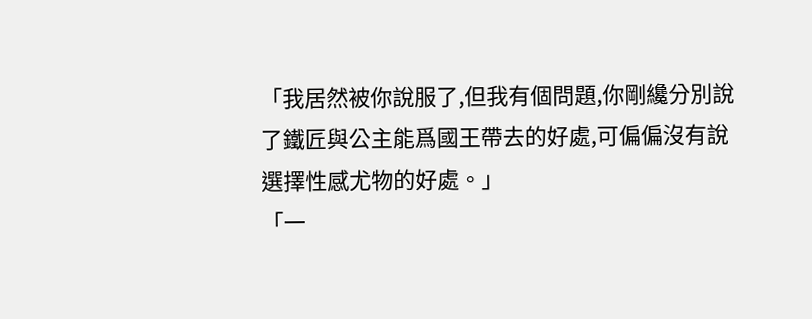「我居然被你說服了,但我有個問題,你剛纔分別說了鐵匠與公主能爲國王帶去的好處,可偏偏沒有說選擇性感尤物的好處。」
「一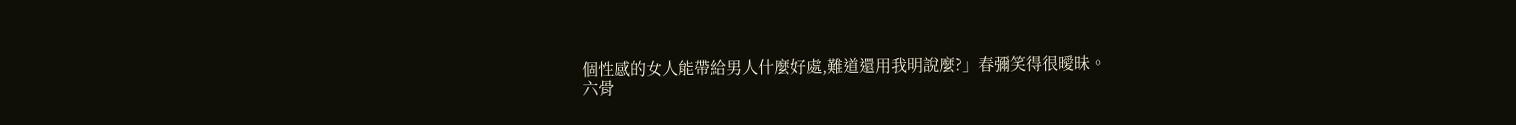個性感的女人能帶給男人什麼好處,難道還用我明說麼?」春彌笑得很曖昧。
六骨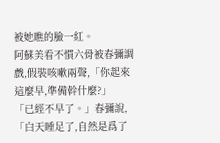被她瞧的臉一紅。
阿蘇美看不慣六骨被春彌調戲,假裝咳嗽兩聲,「你起來這麼早,準備幹什麼?」
「已經不早了。」春彌說,「白天睡足了,自然是爲了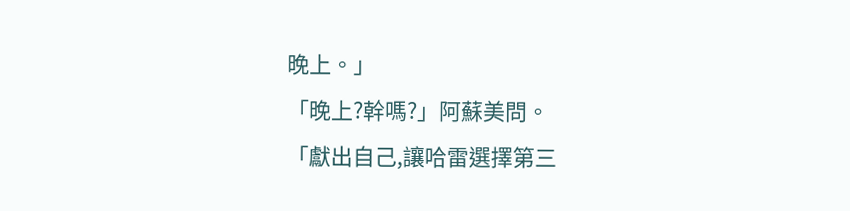晚上。」
「晚上?幹嗎?」阿蘇美問。
「獻出自己,讓哈雷選擇第三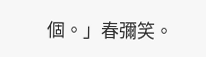個。」春彌笑。